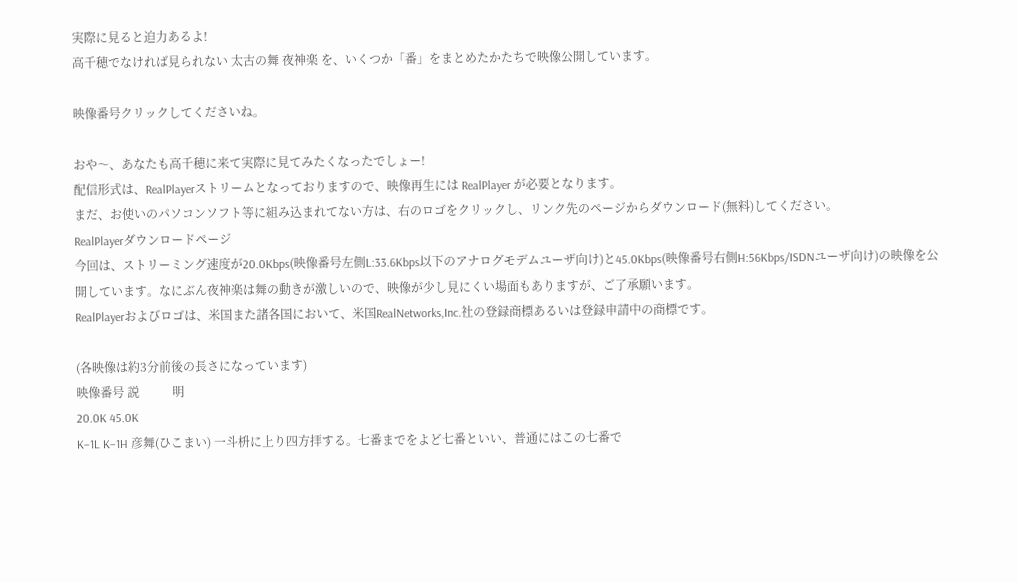実際に見ると迫力あるよ!
高千穂でなければ見られない 太古の舞 夜神楽 を、いくつか「番」をまとめたかたちで映像公開しています。

映像番号クリックしてくださいね。

おや〜、あなたも高千穂に来て実際に見てみたくなったでしょー!
配信形式は、RealPlayerストリームとなっておりますので、映像再生には RealPlayer が必要となります。
まだ、お使いのパソコンソフト等に組み込まれてない方は、右のロゴをクリックし、リンク先のページからダウンロード(無料)してください。
RealPlayerダウンロードページ
今回は、ストリーミング速度が20.0Kbps(映像番号左側L:33.6Kbps以下のアナログモデムユーザ向け)と45.0Kbps(映像番号右側H:56Kbps/ISDNユーザ向け)の映像を公開しています。なにぶん夜神楽は舞の動きが激しいので、映像が少し見にくい場面もありますが、ご了承願います。
RealPlayerおよびロゴは、米国また諸各国において、米国RealNetworks,Inc.社の登録商標あるいは登録申請中の商標です。

(各映像は約3分前後の長さになっています)
映像番号 説           明
20.0K 45.0K
K−1L K−1H 彦舞(ひこまい) 一斗枡に上り四方拝する。七番までをよど七番といい、普通にはこの七番で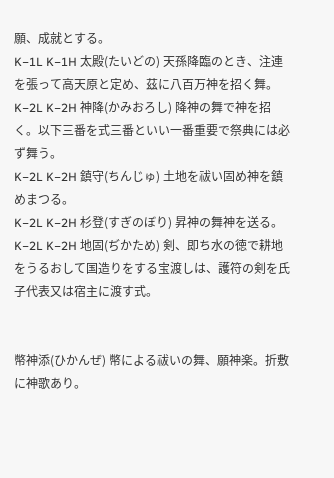願、成就とする。
K−1L K−1H 太殿(たいどの) 天孫降臨のとき、注連を張って高天原と定め、茲に八百万神を招く舞。
K−2L K−2H 神降(かみおろし) 降神の舞で神を招く。以下三番を式三番といい一番重要で祭典には必ず舞う。
K−2L K−2H 鎮守(ちんじゅ) 土地を祓い固め神を鎮めまつる。
K−2L K−2H 杉登(すぎのぼり) 昇神の舞神を送る。
K−2L K−2H 地固(ぢかため) 剣、即ち水の徳で耕地をうるおして国造りをする宝渡しは、護符の剣を氏子代表又は宿主に渡す式。


幣神添(ひかんぜ) 幣による祓いの舞、願神楽。折敷に神歌あり。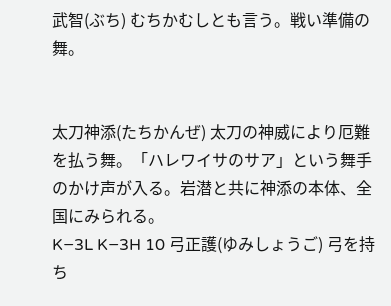武智(ぶち) むちかむしとも言う。戦い準備の舞。


太刀神添(たちかんぜ) 太刀の神威により厄難を払う舞。「ハレワイサのサア」という舞手のかけ声が入る。岩潜と共に神添の本体、全国にみられる。
K−3L K−3H 10 弓正護(ゆみしょうご) 弓を持ち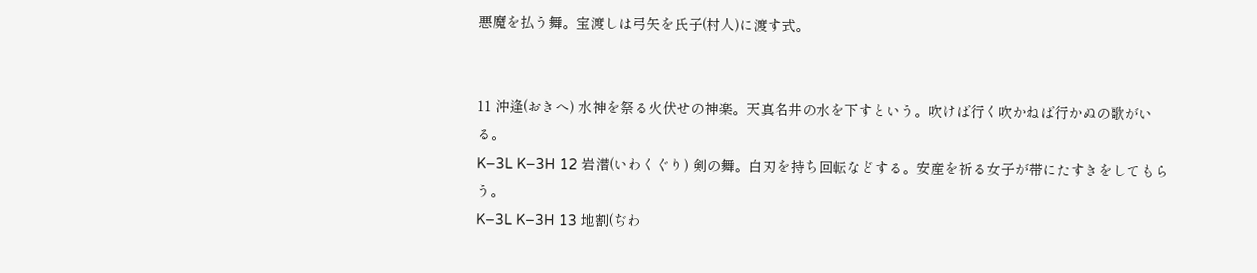悪魔を払う舞。宝渡しは弓矢を氏子(村人)に渡す式。


11 沖逢(おきへ) 水神を祭る火伏せの神楽。天真名井の水を下すという。吹けば行く吹かねば行かぬの歌がいる。
K−3L K−3H 12 岩潜(いわくぐり) 剣の舞。白刃を持ち回転などする。安産を祈る女子が帯にたすきをしてもらう。
K−3L K−3H 13 地割(ぢわ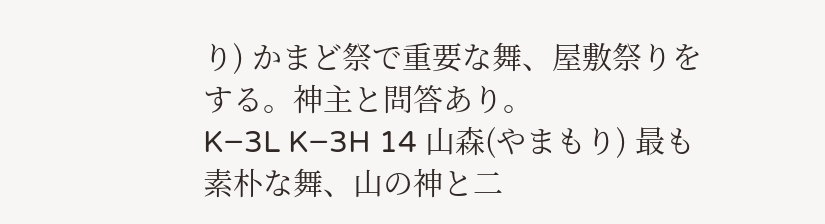り) かまど祭で重要な舞、屋敷祭りをする。神主と問答あり。
K−3L K−3H 14 山森(やまもり) 最も素朴な舞、山の神と二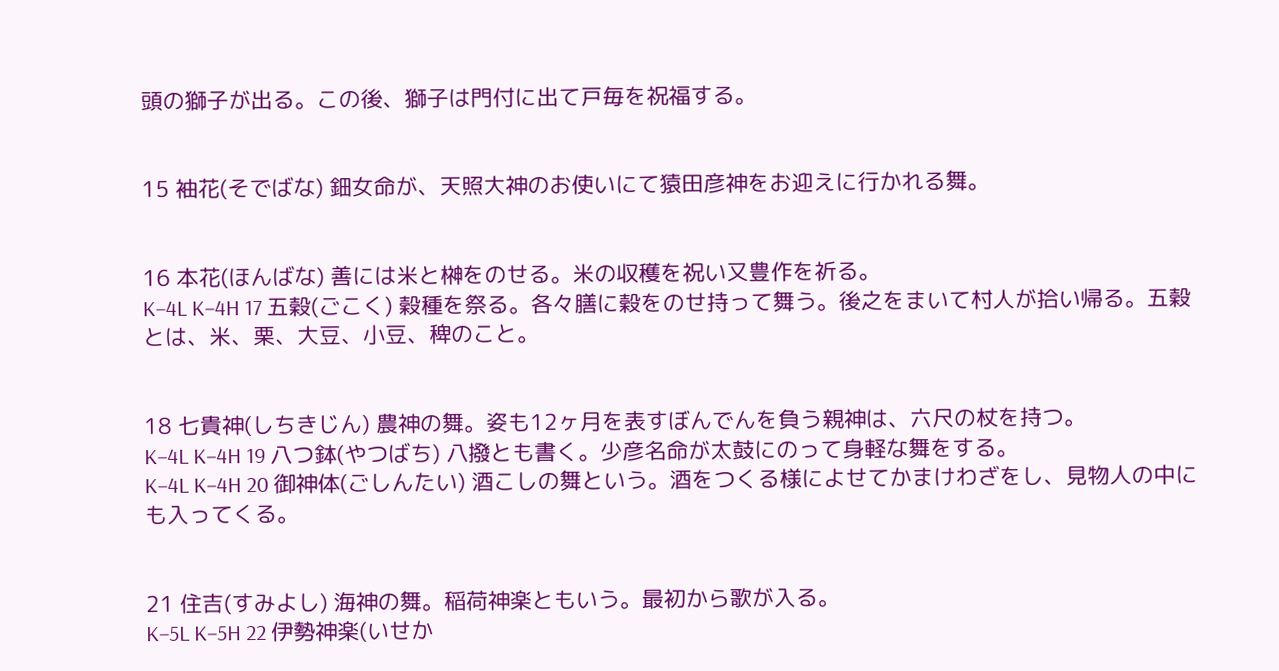頭の獅子が出る。この後、獅子は門付に出て戸毎を祝福する。


15 袖花(そでばな) 鈿女命が、天照大神のお使いにて猿田彦神をお迎えに行かれる舞。


16 本花(ほんばな) 善には米と榊をのせる。米の収穫を祝い又豊作を祈る。
K−4L K−4H 17 五穀(ごこく) 穀種を祭る。各々膳に穀をのせ持って舞う。後之をまいて村人が拾い帰る。五穀とは、米、栗、大豆、小豆、稗のこと。


18 七貴神(しちきじん) 農神の舞。姿も12ヶ月を表すぼんでんを負う親神は、六尺の杖を持つ。
K−4L K−4H 19 八つ鉢(やつばち) 八撥とも書く。少彦名命が太鼓にのって身軽な舞をする。
K−4L K−4H 20 御神体(ごしんたい) 酒こしの舞という。酒をつくる様によせてかまけわざをし、見物人の中にも入ってくる。


21 住吉(すみよし) 海神の舞。稲荷神楽ともいう。最初から歌が入る。
K−5L K−5H 22 伊勢神楽(いせか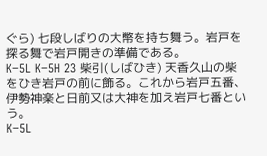ぐら) 七段しばりの大幣を持ち舞う。岩戸を探る舞で岩戸開きの準備である。
K−5L K−5H 23 柴引(しばひき) 天香久山の柴をひき岩戸の前に飾る。これから岩戸五番、伊勢神楽と日前又は大神を加え岩戸七番という。
K−5L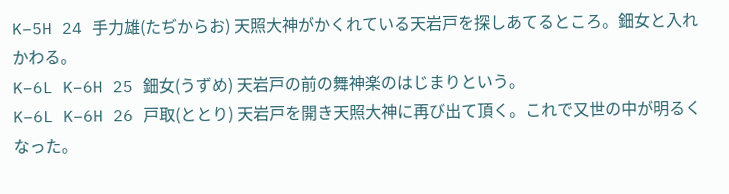K−5H 24 手力雄(たぢからお) 天照大神がかくれている天岩戸を探しあてるところ。鈿女と入れかわる。
K−6L K−6H 25 鈿女(うずめ) 天岩戸の前の舞神楽のはじまりという。
K−6L K−6H 26 戸取(ととり) 天岩戸を開き天照大神に再び出て頂く。これで又世の中が明るくなった。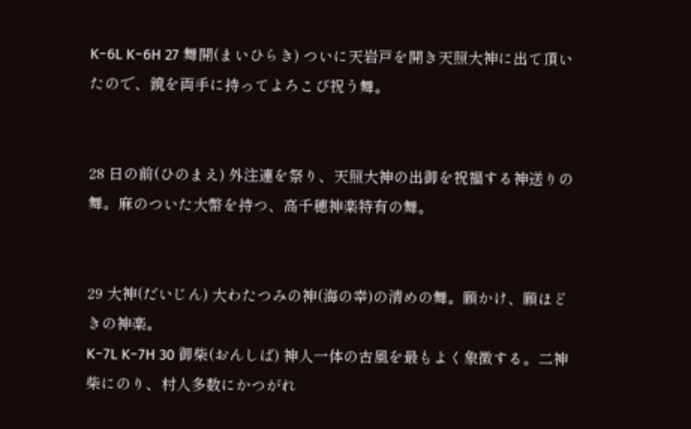K−6L K−6H 27 舞開(まいひらき) ついに天岩戸を開き天照大神に出て頂いたので、鏡を両手に持ってよろこび祝う舞。


28 日の前(ひのまえ) 外注連を祭り、天照大神の出御を祝福する神送りの舞。麻のついた大幣を持つ、高千穂神楽特有の舞。


29 大神(だいじん) 大わたつみの神(海の幸)の清めの舞。願かけ、願ほどきの神楽。
K−7L K−7H 30 御柴(おんしば) 神人一体の古風を最もよく象徴する。二神柴にのり、村人多数にかつがれ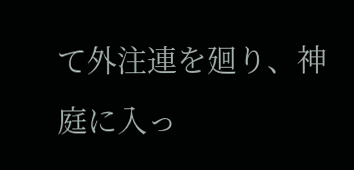て外注連を廻り、神庭に入っ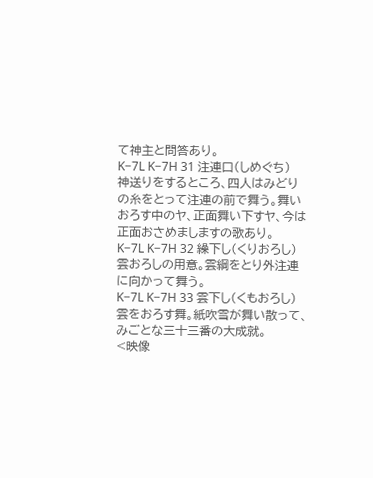て神主と問答あり。
K−7L K−7H 31 注連口(しめぐち) 神送りをするところ、四人はみどりの糸をとって注連の前で舞う。舞いおろす中のヤ、正面舞い下すヤ、今は正面おさめましますの歌あり。
K−7L K−7H 32 繰下し(くりおろし) 雲おろしの用意。雲綱をとり外注連に向かって舞う。
K−7L K−7H 33 雲下し(くもおろし) 雲をおろす舞。紙吹雪が舞い散って、みごとな三十三番の大成就。
<映像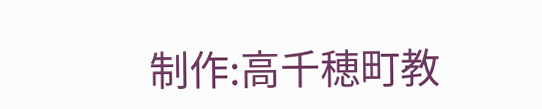制作:高千穂町教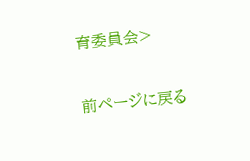育委員会>

前ページに戻る